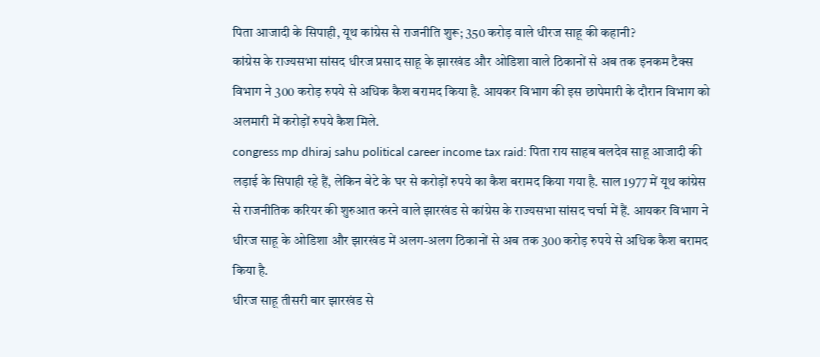पिता आजादी के सिपाही, यूथ कांग्रेस से राजनीति शुरू; 350 करोड़ वाले धीरज साहू की कहानी?
कांग्रेस के राज्यसभा सांसद धीरज प्रसाद साहू के झारखंड और ओडिशा वाले ठिकानों से अब तक इनकम टैक्स विभाग ने 300 करोड़ रुपये से अधिक कैश बरामद किया है. आयकर विभाग की इस छापेमारी के दौरान विभाग को अलमारी में करोड़ों रुपये कैश मिले.
congress mp dhiraj sahu political career income tax raid: पिता राय साहब बलदेव साहू आजादी की लड़ाई के सिपाही रहे हैं, लेकिन बेटे के घर से करोड़ों रुपये का कैश बरामद किया गया है. साल 1977 में यूथ कांग्रेस से राजनीतिक करियर की शुरुआत करने वाले झारखंड से कांग्रेस के राज्यसभा सांसद चर्चा में हैं. आयकर विभाग ने धीरज साहू के ओडिशा और झारखंड में अलग-अलग ठिकानों से अब तक 300 करोड़ रुपये से अधिक कैश बरामद किया है.
धीरज साहू तीसरी बार झारखंड से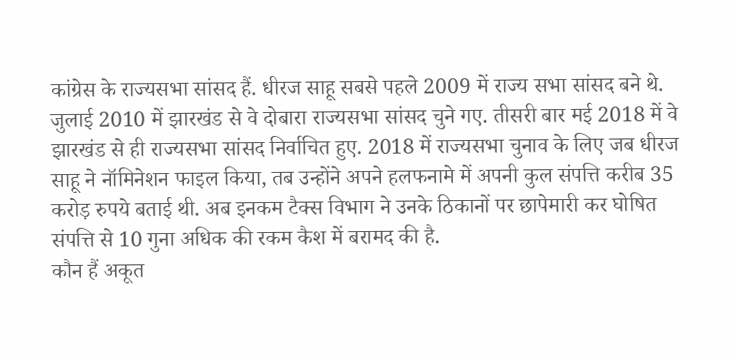कांग्रेस के राज्यसभा सांसद हैं. धीरज साहू सबसे पहले 2009 में राज्य सभा सांसद बने थे. जुलाई 2010 में झारखंड से वे दोबारा राज्यसभा सांसद चुने गए. तीसरी बार मई 2018 में वे झारखंड से ही राज्यसभा सांसद निर्वाचित हुए. 2018 में राज्यसभा चुनाव के लिए जब धीरज साहू ने नॉमिनेशन फाइल किया, तब उन्होंने अपने हलफनामे में अपनी कुल संपत्ति करीब 35 करोड़ रुपये बताई थी. अब इनकम टैक्स विभाग ने उनके ठिकानों पर छापेमारी कर घोषित संपत्ति से 10 गुना अधिक की रकम कैश में बरामद की है.
कौन हैं अकूत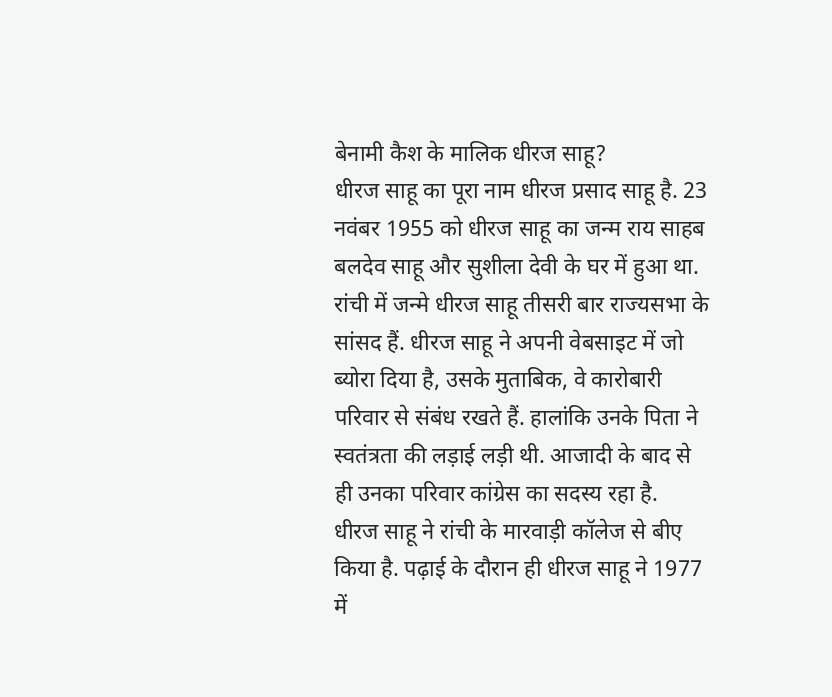बेनामी कैश के मालिक धीरज साहू?
धीरज साहू का पूरा नाम धीरज प्रसाद साहू है. 23 नवंबर 1955 को धीरज साहू का जन्म राय साहब बलदेव साहू और सुशीला देवी के घर में हुआ था. रांची में जन्मे धीरज साहू तीसरी बार राज्यसभा के सांसद हैं. धीरज साहू ने अपनी वेबसाइट में जो ब्योरा दिया है, उसके मुताबिक, वे कारोबारी परिवार से संबंध रखते हैं. हालांकि उनके पिता ने स्वतंत्रता की लड़ाई लड़ी थी. आजादी के बाद से ही उनका परिवार कांग्रेस का सदस्य रहा है.
धीरज साहू ने रांची के मारवाड़ी कॉलेज से बीए किया है. पढ़ाई के दौरान ही धीरज साहू ने 1977 में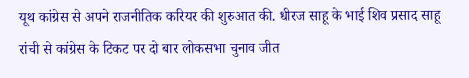यूथ कांग्रेस से अपने राजनीतिक करियर की शुरुआत की. धीरज साहू के भाई शिव प्रसाद साहू रांची से कांग्रेस के टिकट पर दो बार लोकसभा चुनाव जीत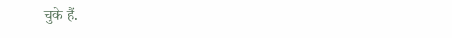चुके हैं.